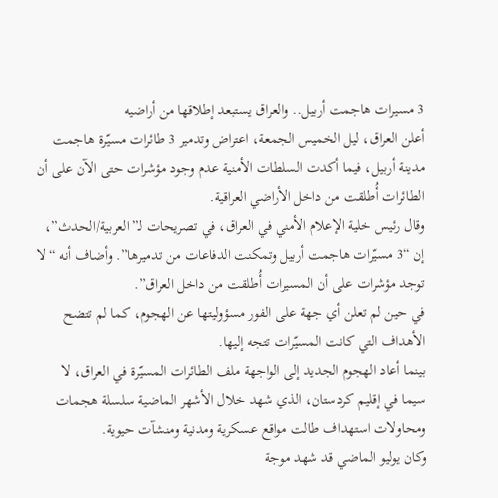3 مسيرات هاجمت أربيل.. والعراق يستبعد إطلاقها من أراضيه
أعلن العراق، ليل الخميس الجمعة، اعتراض وتدمير 3 طائرات مسيّرة هاجمت مدينة أربيل، فيما أكدت السلطات الأمنية عدم وجود مؤشرات حتى الآن على أن الطائرات أُطلقت من داخل الأراضي العراقية.
وقال رئيس خلية الإعلام الأمني في العراق، في تصريحات لـ”العربية/الحدث”، إن “3 مسيّرات هاجمت أربيل وتمكنت الدفاعات من تدميرها”. وأضاف أنه “لا توجد مؤشرات على أن المسيرات أُطلقت من داخل العراق”.
في حين لم تعلن أي جهة على الفور مسؤوليتها عن الهجوم، كما لم تتضح الأهداف التي كانت المسيّرات تتجه إليها.
بينما أعاد الهجوم الجديد إلى الواجهة ملف الطائرات المسيّرة في العراق، لا سيما في إقليم كردستان، الذي شهد خلال الأشهر الماضية سلسلة هجمات ومحاولات استهداف طالت مواقع عسكرية ومدنية ومنشآت حيوية.
وكان يوليو الماضي قد شهد موجة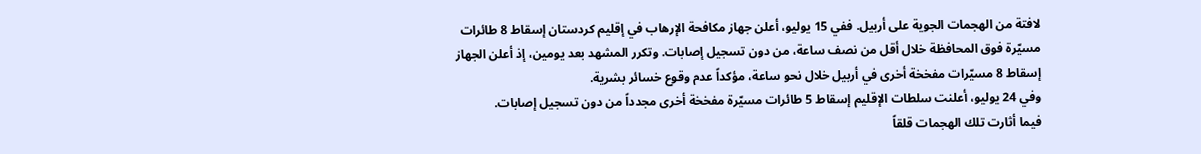لافتة من الهجمات الجوية على أربيل. ففي 15 يوليو، أعلن جهاز مكافحة الإرهاب في إقليم كردستان إسقاط 8 طائرات مسيّرة فوق المحافظة خلال أقل من نصف ساعة، من دون تسجيل إصابات. وتكرر المشهد بعد يومين، إذ أعلن الجهاز إسقاط 8 مسيّرات مفخخة أخرى في أربيل خلال نحو ساعة، مؤكداً عدم وقوع خسائر بشرية.
وفي 24 يوليو، أعلنت سلطات الإقليم إسقاط 5 طائرات مسيّرة مفخخة أخرى مجدداً من دون تسجيل إصابات.
فيما أثارت تلك الهجمات قلقاً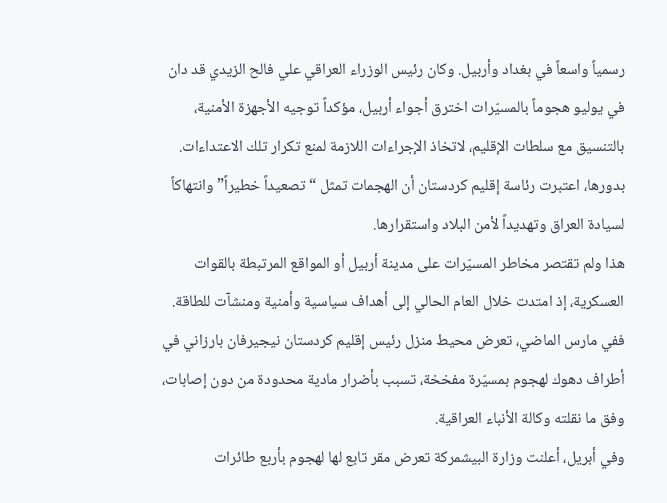رسمياً واسعاً في بغداد وأربيل. وكان رئيس الوزراء العراقي علي فالح الزيدي قد دان في يوليو هجوماً بالمسيّرات اخترق أجواء أربيل، مؤكداً توجيه الأجهزة الأمنية، بالتنسيق مع سلطات الإقليم، لاتخاذ الإجراءات اللازمة لمنع تكرار تلك الاعتداءات.
بدورها، اعتبرت رئاسة إقليم كردستان أن الهجمات تمثل “تصعيداً خطيراً” وانتهاكاً لسيادة العراق وتهديداً لأمن البلاد واستقرارها.
هذا ولم تقتصر مخاطر المسيّرات على مدينة أربيل أو المواقع المرتبطة بالقوات العسكرية، إذ امتدت خلال العام الحالي إلى أهداف سياسية وأمنية ومنشآت للطاقة.
ففي مارس الماضي، تعرض محيط منزل رئيس إقليم كردستان نيجيرفان بارزاني في أطراف دهوك لهجوم بمسيّرة مفخخة، تسبب بأضرار مادية محدودة من دون إصابات، وفق ما نقلته وكالة الأنباء العراقية.
وفي أبريل، أعلنت وزارة البيشمركة تعرض مقر تابع لها لهجوم بأربع طائرات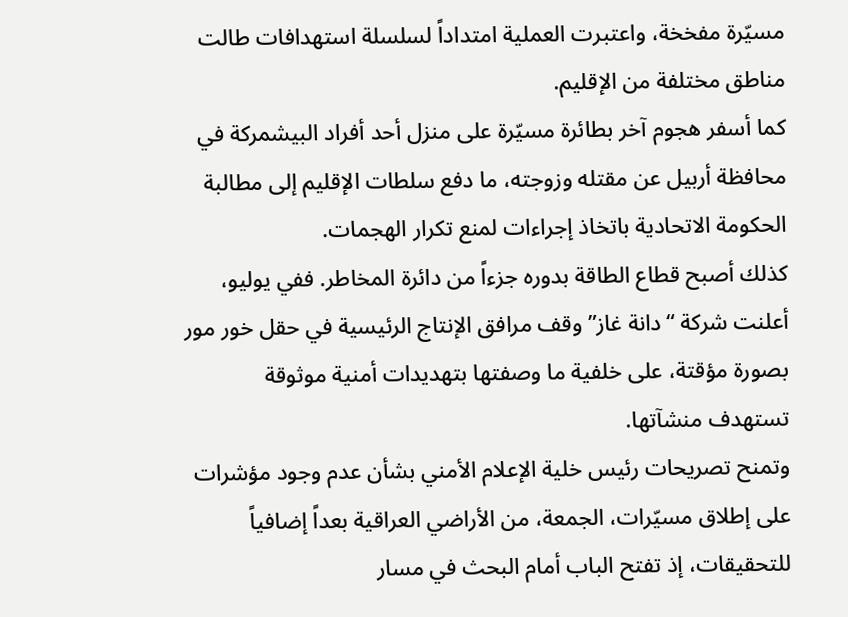مسيّرة مفخخة، واعتبرت العملية امتداداً لسلسلة استهدافات طالت مناطق مختلفة من الإقليم.
كما أسفر هجوم آخر بطائرة مسيّرة على منزل أحد أفراد البيشمركة في محافظة أربيل عن مقتله وزوجته، ما دفع سلطات الإقليم إلى مطالبة الحكومة الاتحادية باتخاذ إجراءات لمنع تكرار الهجمات.
كذلك أصبح قطاع الطاقة بدوره جزءاً من دائرة المخاطر. ففي يوليو، أعلنت شركة “دانة غاز” وقف مرافق الإنتاج الرئيسية في حقل خور مور بصورة مؤقتة، على خلفية ما وصفتها بتهديدات أمنية موثوقة تستهدف منشآتها.
وتمنح تصريحات رئيس خلية الإعلام الأمني بشأن عدم وجود مؤشرات على إطلاق مسيّرات، الجمعة، من الأراضي العراقية بعداً إضافياً للتحقيقات، إذ تفتح الباب أمام البحث في مسار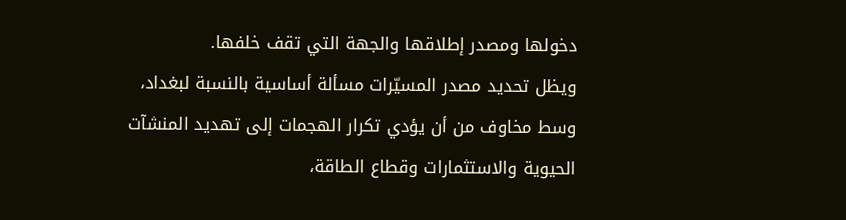دخولها ومصدر إطلاقها والجهة التي تقف خلفها.
ويظل تحديد مصدر المسيّرات مسألة أساسية بالنسبة لبغداد، وسط مخاوف من أن يؤدي تكرار الهجمات إلى تهديد المنشآت الحيوية والاستثمارات وقطاع الطاقة،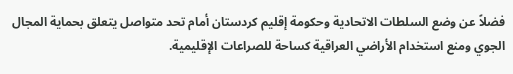فضلاً عن وضع السلطات الاتحادية وحكومة إقليم كردستان أمام تحد متواصل يتعلق بحماية المجال الجوي ومنع استخدام الأراضي العراقية كساحة للصراعات الإقليمية.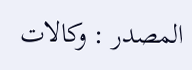المصدر : وكالات